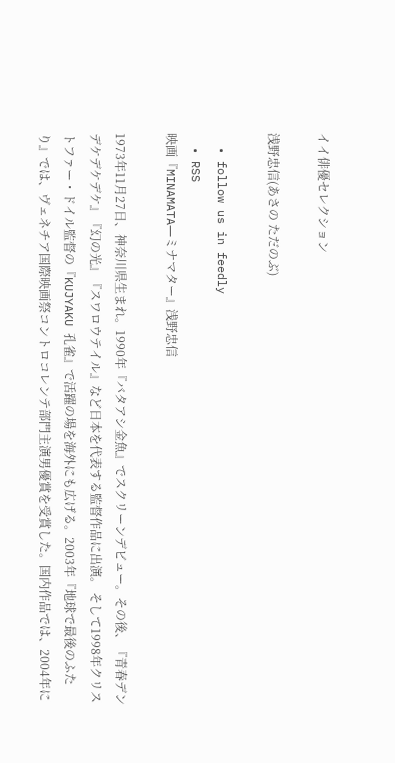イイ俳優セレクション

浅野忠信(あさの ただのぶ)

  • follow us in feedly
  • RSS
映画『MINAMATA―ミナマター』浅野忠信

1973年11月27日、神奈川県生まれ。1990年『バタアシ金魚』でスクリーンデビュー。その後、『青春デンデケデケデケ』『幻の光』『スワロウテイル』など日本を代表する監督作品に出演。 そして1998年クリストファー・ドイル監督の『KUJYAKU 孔雀』で活躍の場を海外にも広げる。2003年『地球で最後のふたり』では、ヴェネチア国際映画祭コントロコレンテ部門主演男優賞を受賞した。国内作品では、2004年に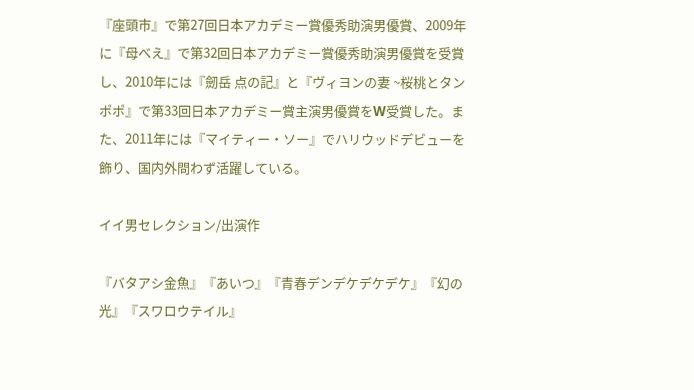『座頭市』で第27回日本アカデミー賞優秀助演男優賞、2009年に『母べえ』で第32回日本アカデミー賞優秀助演男優賞を受賞し、2010年には『劒岳 点の記』と『ヴィヨンの妻 ~桜桃とタンポポ』で第33回日本アカデミー賞主演男優賞をW受賞した。また、2011年には『マイティー・ソー』でハリウッドデビューを飾り、国内外問わず活躍している。

イイ男セレクション/出演作

『バタアシ金魚』『あいつ』『青春デンデケデケデケ』『幻の光』『スワロウテイル』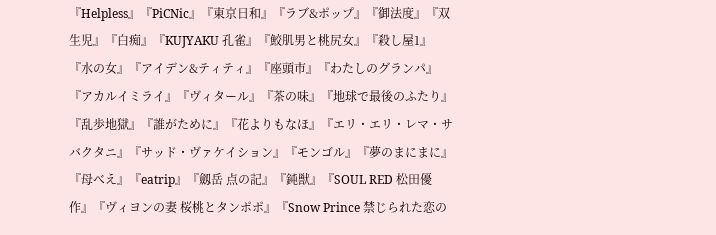『Helpless』『PiCNic』『東京日和』『ラブ&ポップ』『御法度』『双生児』『白痴』『KUJYAKU 孔雀』『鮫肌男と桃尻女』『殺し屋1』『水の女』『アイデン&ティティ』『座頭市』『わたしのグランパ』『アカルイミライ』『ヴィタール』『茶の味』『地球で最後のふたり』『乱歩地獄』『誰がために』『花よりもなほ』『エリ・エリ・レマ・サバクタニ』『サッド・ヴァケイション』『モンゴル』『夢のまにまに』『母べえ』『eatrip』『劔岳 点の記』『鈍獣』『SOUL RED 松田優作』『ヴィヨンの妻 桜桃とタンポポ』『Snow Prince 禁じられた恋の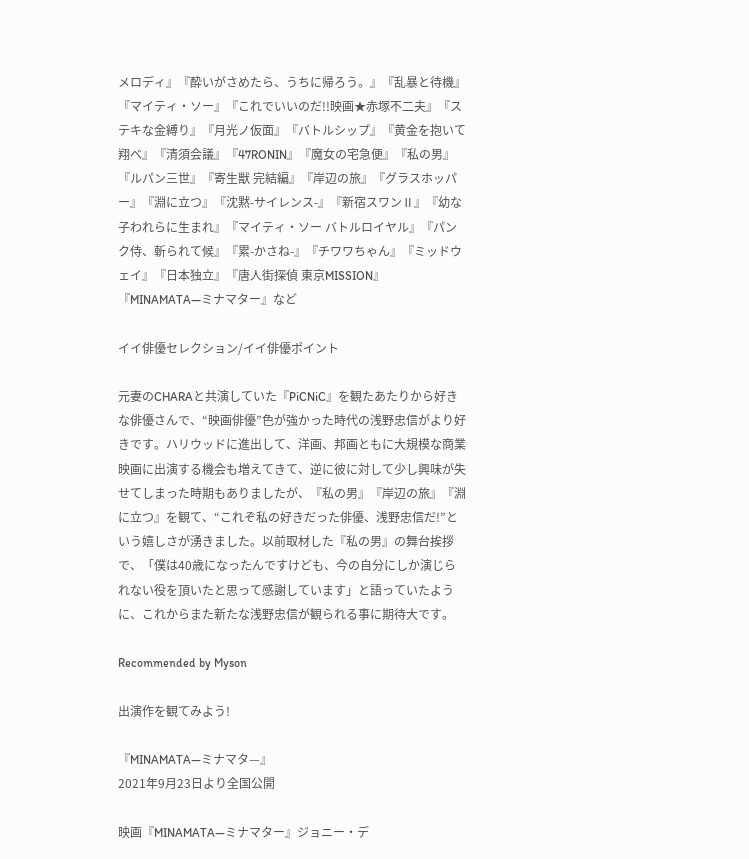メロディ』『酔いがさめたら、うちに帰ろう。』『乱暴と待機』『マイティ・ソー』『これでいいのだ!!映画★赤塚不二夫』『ステキな金縛り』『月光ノ仮面』『バトルシップ』『黄金を抱いて翔べ』『清須会議』『47RONIN』『魔女の宅急便』『私の男』『ルパン三世』『寄生獣 完結編』『岸辺の旅』『グラスホッパー』『淵に立つ』『沈黙-サイレンス-』『新宿スワンⅡ』『幼な子われらに生まれ』『マイティ・ソー バトルロイヤル』『パンク侍、斬られて候』『累-かさね-』『チワワちゃん』『ミッドウェイ』『日本独立』『唐人街探偵 東京MISSION』『MINAMATA―ミナマター』など

イイ俳優セレクション/イイ俳優ポイント

元妻のCHARAと共演していた『PiCNiC』を観たあたりから好きな俳優さんで、“映画俳優”色が強かった時代の浅野忠信がより好きです。ハリウッドに進出して、洋画、邦画ともに大規模な商業映画に出演する機会も増えてきて、逆に彼に対して少し興味が失せてしまった時期もありましたが、『私の男』『岸辺の旅』『淵に立つ』を観て、“これぞ私の好きだった俳優、浅野忠信だ!”という嬉しさが湧きました。以前取材した『私の男』の舞台挨拶で、「僕は40歳になったんですけども、今の自分にしか演じられない役を頂いたと思って感謝しています」と語っていたように、これからまた新たな浅野忠信が観られる事に期待大です。

Recommended by Myson

出演作を観てみよう!

『MINAMATA―ミナマタ—』
2021年9月23日より全国公開

映画『MINAMATA―ミナマター』ジョニー・デ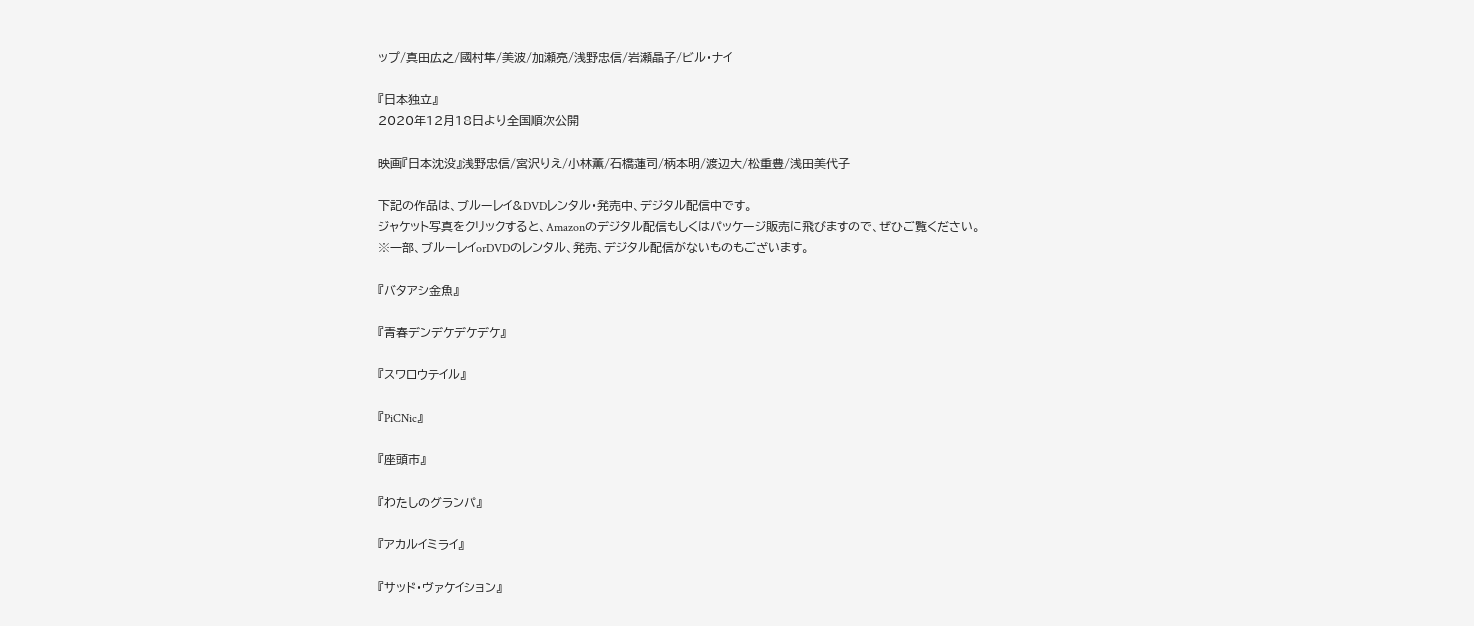ップ/真田広之/國村隼/美波/加瀬亮/浅野忠信/岩瀬晶子/ビル・ナイ

『日本独立』
2020年12月18日より全国順次公開

映画『日本沈没』浅野忠信/宮沢りえ/小林薫/石橋蓮司/柄本明/渡辺大/松重豊/浅田美代子

下記の作品は、ブルーレイ&DVDレンタル・発売中、デジタル配信中です。
ジャケット写真をクリックすると、Amazonのデジタル配信もしくはパッケージ販売に飛びますので、ぜひご覧ください。
※一部、ブルーレイorDVDのレンタル、発売、デジタル配信がないものもございます。

『バタアシ金魚』

『青春デンデケデケデケ』

『スワロウテイル』

『PiCNic』

『座頭市』

『わたしのグランパ』

『アカルイミライ』

『サッド・ヴァケイション』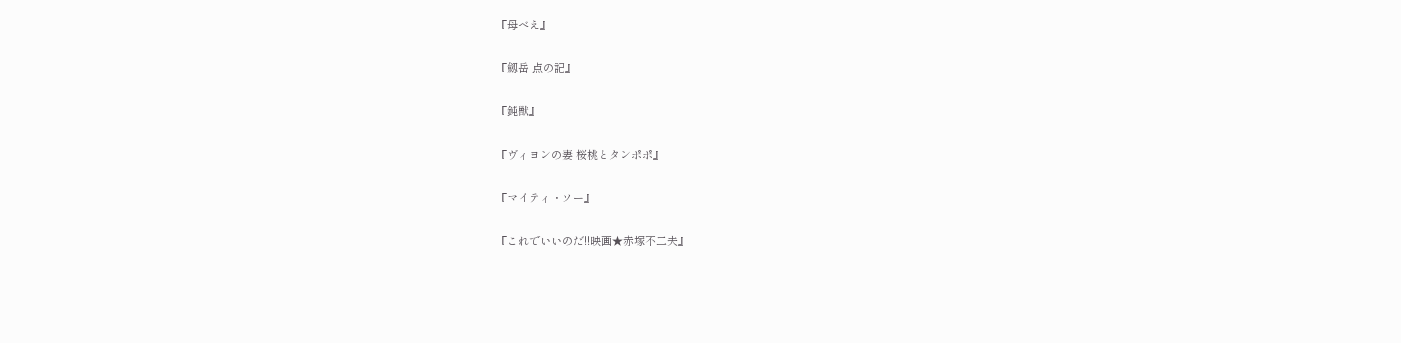『母べえ』

『劔岳 点の記』

『鈍獣』

『ヴィヨンの妻 桜桃とタンポポ』

『マイティ・ソー』

『これでいいのだ!!映画★赤塚不二夫』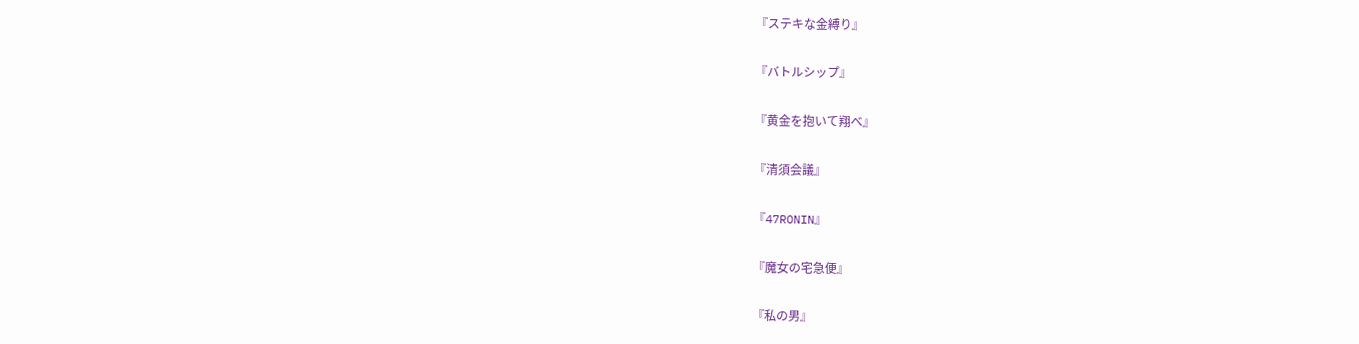『ステキな金縛り』

『バトルシップ』

『黄金を抱いて翔べ』

『清須会議』

『47RONIN』

『魔女の宅急便』

『私の男』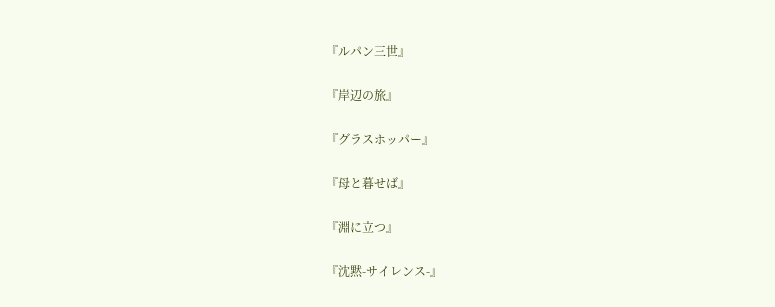『ルパン三世』

『岸辺の旅』

『グラスホッパー』

『母と暮せば』

『淵に立つ』

『沈黙-サイレンス-』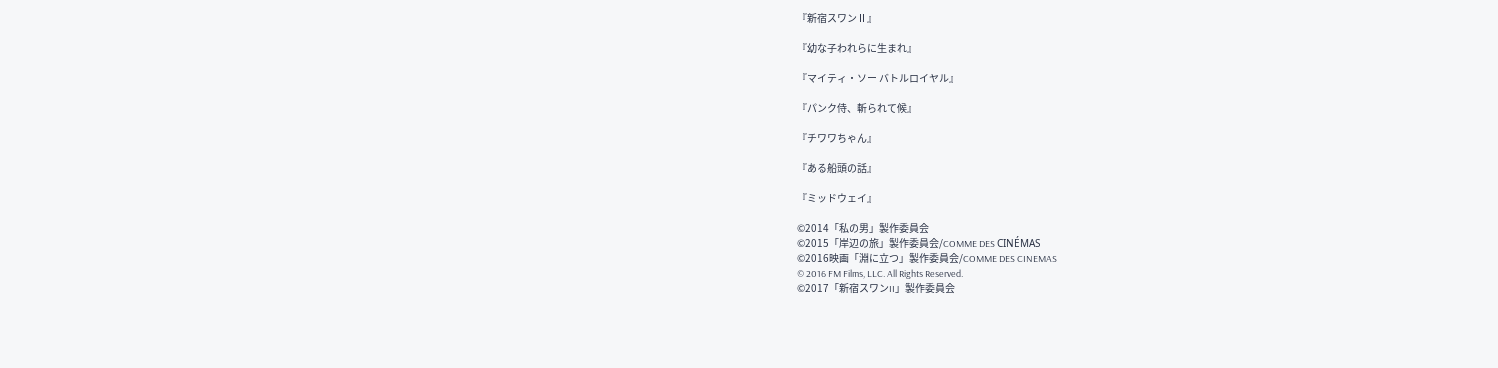『新宿スワンⅡ』

『幼な子われらに生まれ』

『マイティ・ソー バトルロイヤル』

『パンク侍、斬られて候』

『チワワちゃん』

『ある船頭の話』

『ミッドウェイ』

©2014「私の男」製作委員会
©2015「岸辺の旅」製作委員会/COMME DES CINÉMAS
©2016映画「淵に立つ」製作委員会/COMME DES CINEMAS
© 2016 FM Films, LLC. All Rights Reserved.
©2017「新宿スワンII」製作委員会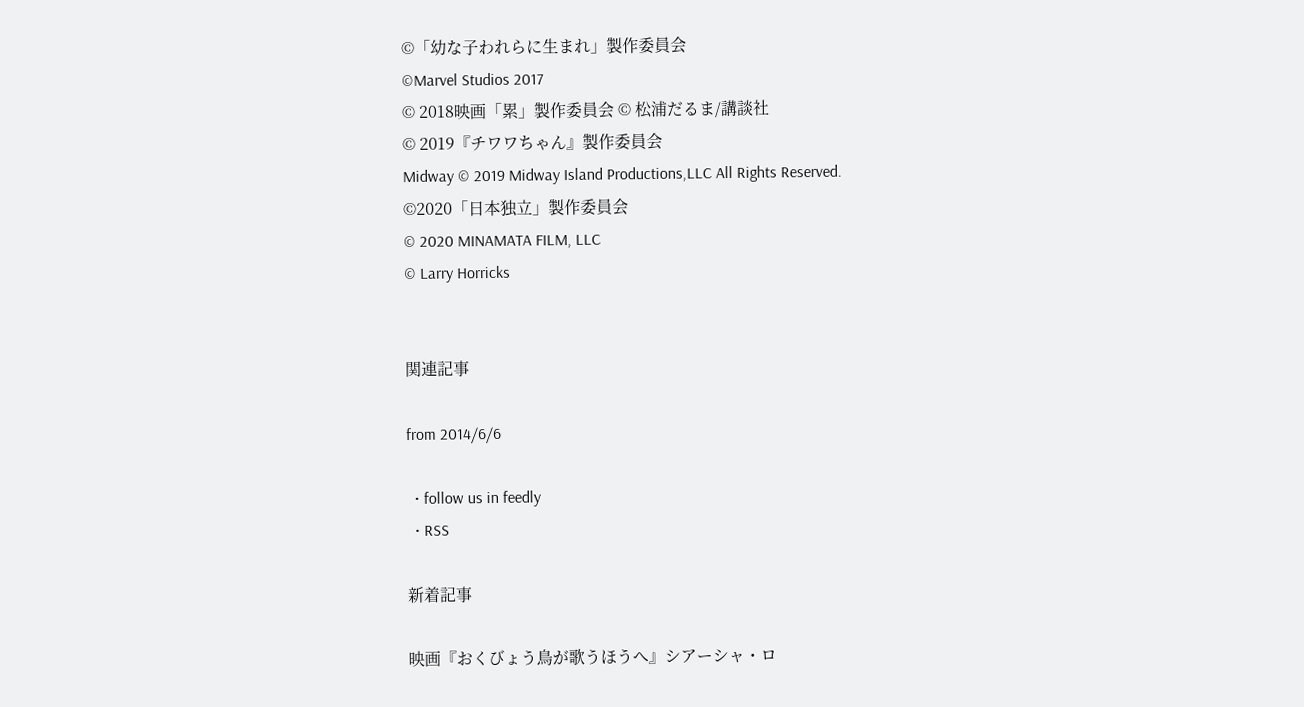©「幼な子われらに生まれ」製作委員会
©Marvel Studios 2017
© 2018映画「累」製作委員会 © 松浦だるま/講談社
© 2019『チワワちゃん』製作委員会
Midway © 2019 Midway Island Productions,LLC All Rights Reserved.
©2020「日本独立」製作委員会
© 2020 MINAMATA FILM, LLC
© Larry Horricks


関連記事

from 2014/6/6

  • follow us in feedly
  • RSS

新着記事

映画『おくびょう鳥が歌うほうへ』シアーシャ・ロ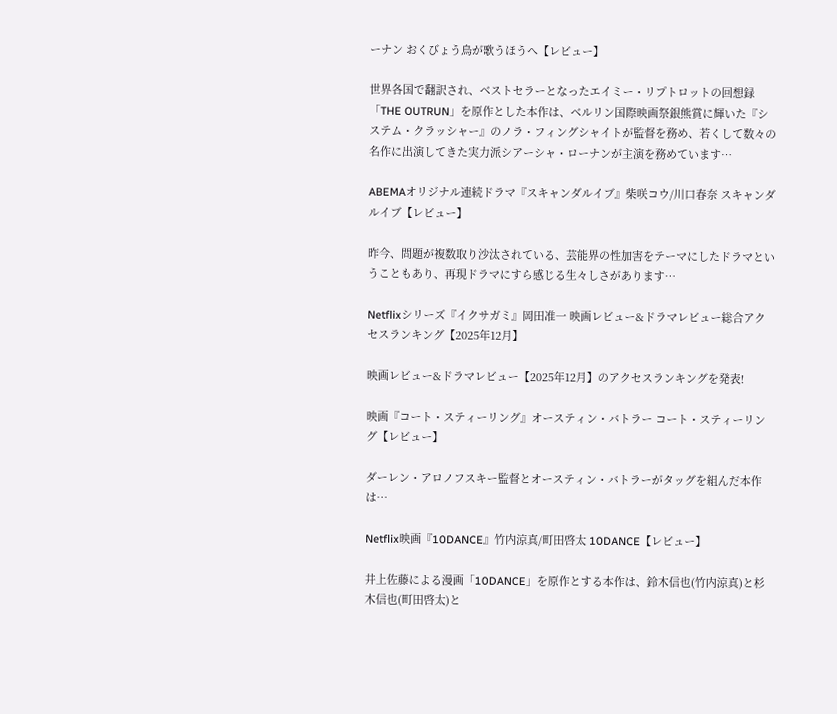ーナン おくびょう鳥が歌うほうへ【レビュー】

世界各国で翻訳され、ベストセラーとなったエイミー・リプトロットの回想録「THE OUTRUN」を原作とした本作は、ベルリン国際映画祭銀熊賞に輝いた『システム・クラッシャー』のノラ・フィングシャイトが監督を務め、若くして数々の名作に出演してきた実力派シアーシャ・ローナンが主演を務めています…

ABEMAオリジナル連続ドラマ『スキャンダルイブ』柴咲コウ/川口春奈 スキャンダルイブ【レビュー】

昨今、問題が複数取り沙汰されている、芸能界の性加害をテーマにしたドラマということもあり、再現ドラマにすら感じる生々しさがあります…

Netflixシリーズ『イクサガミ』岡田准一 映画レビュー&ドラマレビュー総合アクセスランキング【2025年12月】

映画レビュー&ドラマレビュー【2025年12月】のアクセスランキングを発表!

映画『コート・スティーリング』オースティン・バトラー コート・スティーリング【レビュー】

ダーレン・アロノフスキー監督とオースティン・バトラーがタッグを組んだ本作は…

Netflix映画『10DANCE』竹内涼真/町田啓太 10DANCE【レビュー】

井上佐藤による漫画「10DANCE」を原作とする本作は、鈴木信也(竹内涼真)と杉木信也(町田啓太)と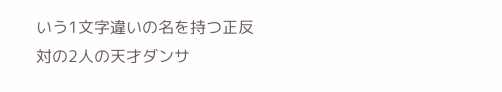いう1文字違いの名を持つ正反対の2人の天才ダンサ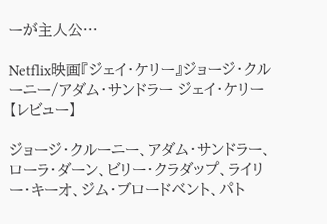ーが主人公…

Netflix映画『ジェイ・ケリー』ジョージ・クルーニー/アダム・サンドラー ジェイ・ケリー【レビュー】

ジョージ・クルーニー、アダム・サンドラー、ローラ・ダーン、ビリー・クラダップ、ライリー・キーオ、ジム・ブロードベント、パト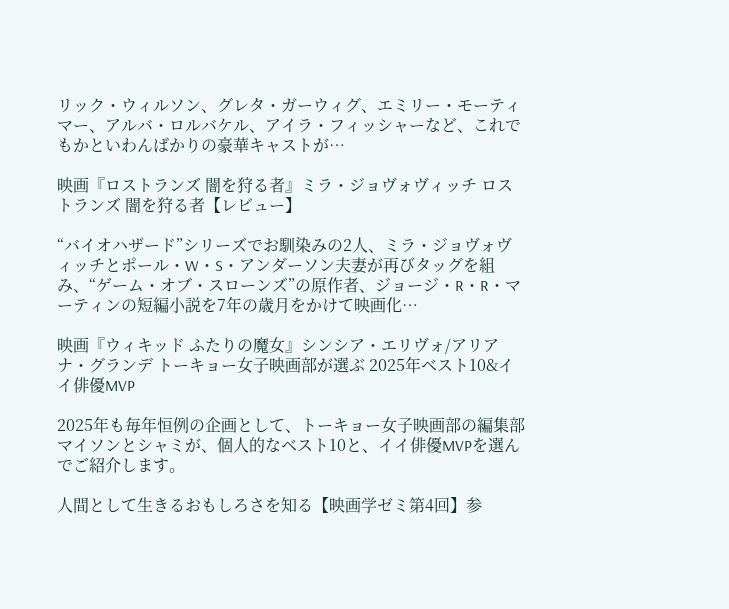リック・ウィルソン、グレタ・ガーウィグ、エミリー・モーティマー、アルバ・ロルバケル、アイラ・フィッシャーなど、これでもかといわんばかりの豪華キャストが…

映画『ロストランズ 闇を狩る者』ミラ・ジョヴォヴィッチ ロストランズ 闇を狩る者【レビュー】

“バイオハザード”シリーズでお馴染みの2人、ミラ・ジョヴォヴィッチとポール・W・S・アンダーソン夫妻が再びタッグを組み、“ゲーム・オブ・スローンズ”の原作者、ジョージ・R・R・マーティンの短編小説を7年の歳月をかけて映画化…

映画『ウィキッド ふたりの魔女』シンシア・エリヴォ/アリアナ・グランデ トーキョー女子映画部が選ぶ 2025年ベスト10&イイ俳優MVP

2025年も毎年恒例の企画として、トーキョー女子映画部の編集部マイソンとシャミが、個人的なベスト10と、イイ俳優MVPを選んでご紹介します。

人間として生きるおもしろさを知る【映画学ゼミ第4回】参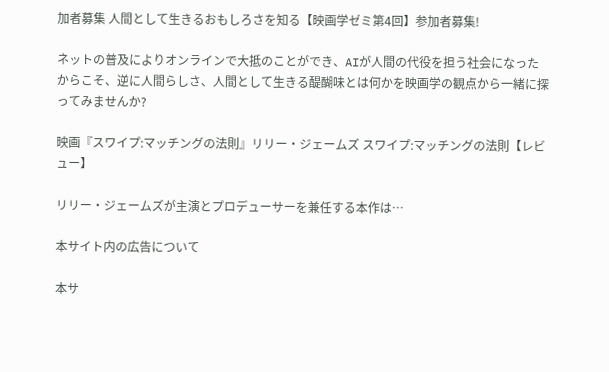加者募集 人間として生きるおもしろさを知る【映画学ゼミ第4回】参加者募集!

ネットの普及によりオンラインで大抵のことができ、AIが人間の代役を担う社会になったからこそ、逆に人間らしさ、人間として生きる醍醐味とは何かを映画学の観点から一緒に探ってみませんか?

映画『スワイプ:マッチングの法則』リリー・ジェームズ スワイプ:マッチングの法則【レビュー】

リリー・ジェームズが主演とプロデューサーを兼任する本作は…

本サイト内の広告について

本サ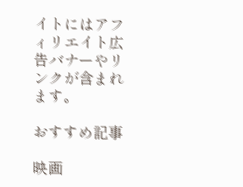イトにはアフィリエイト広告バナーやリンクが含まれます。

おすすめ記事

映画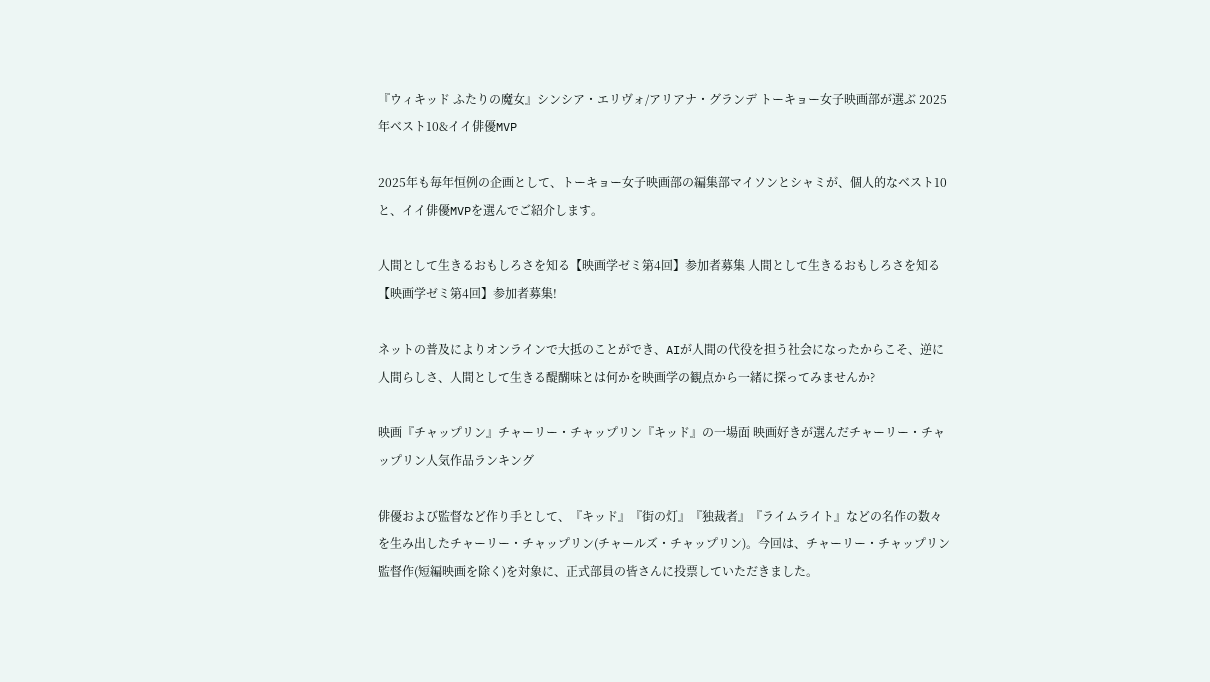『ウィキッド ふたりの魔女』シンシア・エリヴォ/アリアナ・グランデ トーキョー女子映画部が選ぶ 2025年ベスト10&イイ俳優MVP

2025年も毎年恒例の企画として、トーキョー女子映画部の編集部マイソンとシャミが、個人的なベスト10と、イイ俳優MVPを選んでご紹介します。

人間として生きるおもしろさを知る【映画学ゼミ第4回】参加者募集 人間として生きるおもしろさを知る【映画学ゼミ第4回】参加者募集!

ネットの普及によりオンラインで大抵のことができ、AIが人間の代役を担う社会になったからこそ、逆に人間らしさ、人間として生きる醍醐味とは何かを映画学の観点から一緒に探ってみませんか?

映画『チャップリン』チャーリー・チャップリン『キッド』の一場面 映画好きが選んだチャーリー・チャップリン人気作品ランキング

俳優および監督など作り手として、『キッド』『街の灯』『独裁者』『ライムライト』などの名作の数々を生み出したチャーリー・チャップリン(チャールズ・チャップリン)。今回は、チャーリー・チャップリン監督作(短編映画を除く)を対象に、正式部員の皆さんに投票していただきました。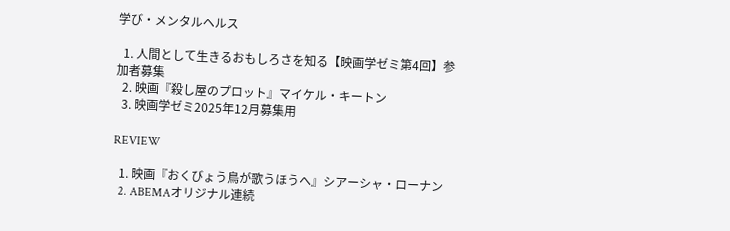学び・メンタルヘルス

  1. 人間として生きるおもしろさを知る【映画学ゼミ第4回】参加者募集
  2. 映画『殺し屋のプロット』マイケル・キートン
  3. 映画学ゼミ2025年12月募集用

REVIEW

  1. 映画『おくびょう鳥が歌うほうへ』シアーシャ・ローナン
  2. ABEMAオリジナル連続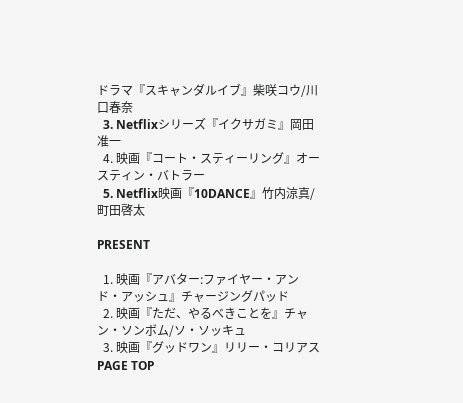ドラマ『スキャンダルイブ』柴咲コウ/川口春奈
  3. Netflixシリーズ『イクサガミ』岡田准一
  4. 映画『コート・スティーリング』オースティン・バトラー
  5. Netflix映画『10DANCE』竹内涼真/町田啓太

PRESENT

  1. 映画『アバター:ファイヤー・アンド・アッシュ』チャージングパッド
  2. 映画『ただ、やるべきことを』チャン・ソンボム/ソ・ソッキュ
  3. 映画『グッドワン』リリー・コリアス
PAGE TOP